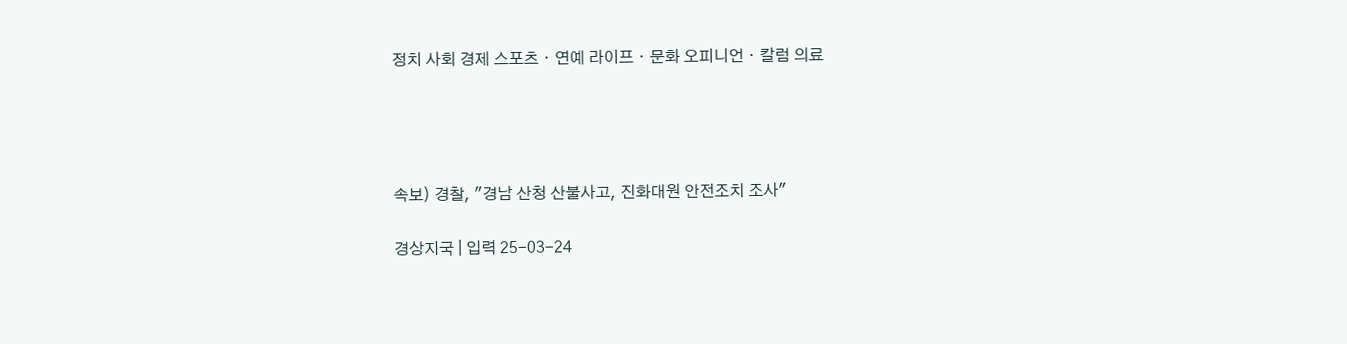정치 사회 경제 스포츠ㆍ연예 라이프ㆍ문화 오피니언ㆍ칼럼 의료




속보) 경찰, "경남 산청 산불사고, 진화대원 안전조치 조사"

경상지국 | 입력 25-03-24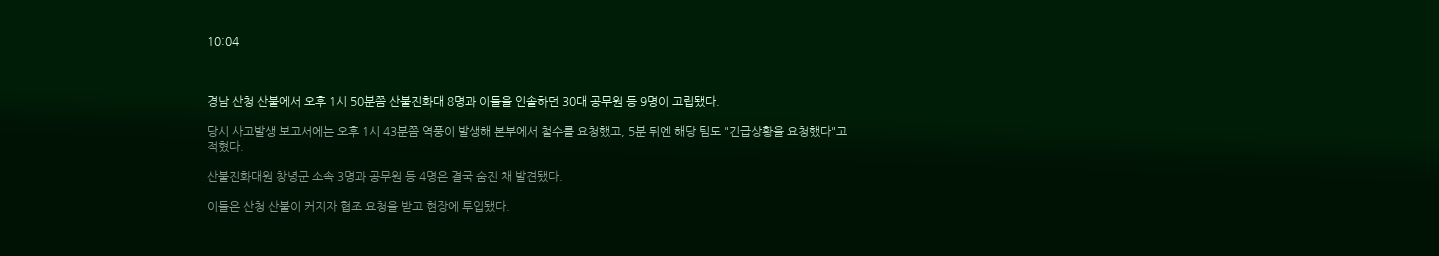10:04



경남 산청 산불에서 오후 1시 50분쯤 산불진화대 8명과 이들을 인솔하던 30대 공무원 등 9명이 고립됐다.

당시 사고발생 보고서에는 오후 1시 43분쯤 역풍이 발생해 본부에서 철수를 요청했고, 5분 뒤엔 해당 팀도 "긴급상황을 요청했다"고 적혔다.

산불진화대원 창녕군 소속 3명과 공무원 등 4명은 결국 숨진 채 발견됐다.

이들은 산청 산불이 커지자 협조 요청을 받고 현장에 투입됐다.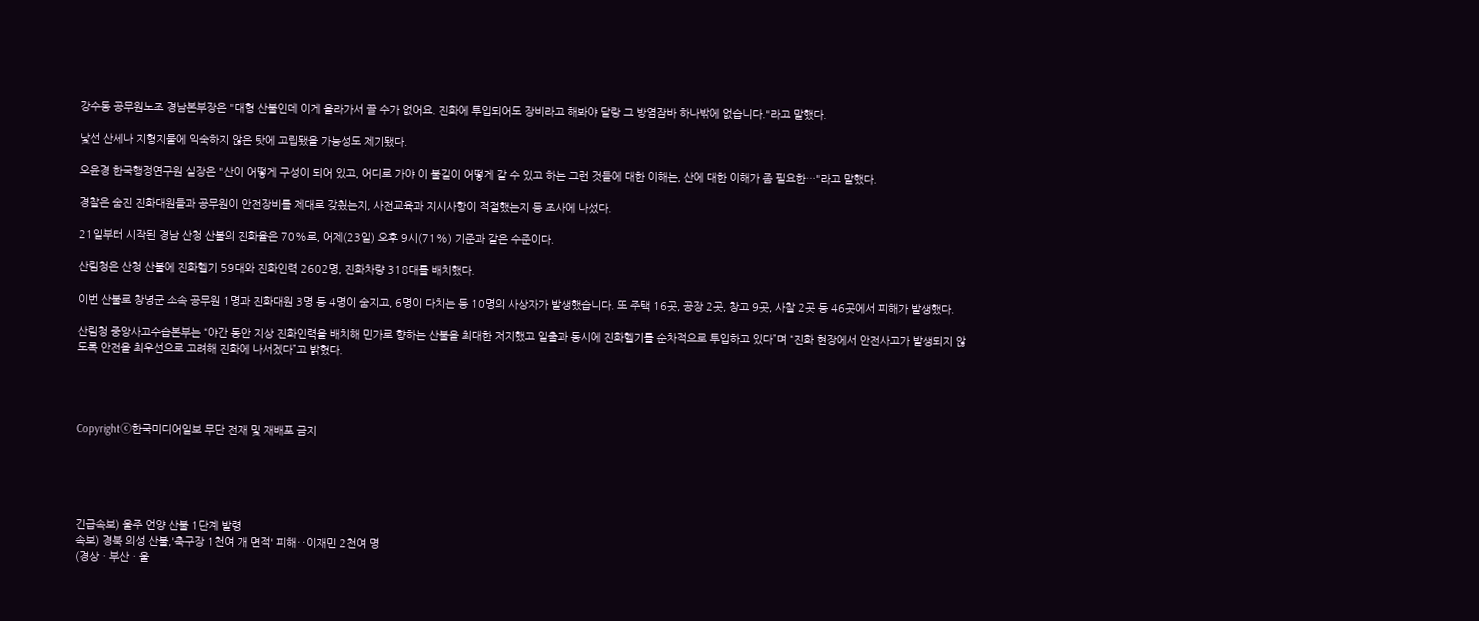강수동 공무원노조 경남본부장은 "대형 산불인데 이게 올라가서 끌 수가 없어요. 진화에 투입되어도 장비라고 해봐야 달랑 그 방염잠바 하나밖에 없습니다."라고 말했다.

낯선 산세나 지형지물에 익숙하지 않은 탓에 고립됐을 가능성도 제기됐다.

오윤경 한국행정연구원 실장은 "산이 어떻게 구성이 되어 있고, 어디로 가야 이 불길이 어떻게 갈 수 있고 하는 그런 것들에 대한 이해는, 산에 대한 이해가 좀 필요한…"라고 말했다.

경찰은 숨진 진화대원들과 공무원이 안전장비를 제대로 갖췄는지, 사전교육과 지시사항이 적절했는지 등 조사에 나섰다.

21일부터 시작된 경남 산청 산불의 진화율은 70%로, 어제(23일) 오후 9시(71%) 기준과 같은 수준이다.

산림청은 산청 산불에 진화헬기 59대와 진화인력 2602명, 진화차량 318대를 배치했다.

이번 산불로 창녕군 소속 공무원 1명과 진화대원 3명 등 4명이 숨지고, 6명이 다치는 등 10명의 사상자가 발생했습니다. 또 주택 16곳, 공장 2곳, 창고 9곳, 사찰 2곳 등 46곳에서 피해가 발생했다.

산림청 중앙사고수습본부는 “야간 동안 지상 진화인력을 배치해 민가로 향하는 산불을 최대한 저지했고 일출과 동시에 진화헬기를 순차적으로 투입하고 있다”며 “진화 현장에서 안전사고가 발생되지 않도록 안전을 최우선으로 고려해 진화에 나서겠다”고 밝혔다.




Copyrightⓒ한국미디어일보 무단 전재 및 재배포 금지





긴급속보) 울주 언양 산불 1단계 발령
속보) 경북 의성 산불,'축구장 1천여 개 면적' 피해‥이재민 2천여 명
(경상ㆍ부산ㆍ울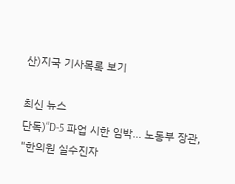산)지국 기사목록 보기

최신 뉴스
단독)“D-5 파업 시한 임박… 노동부 장관,
"한의원 실수진자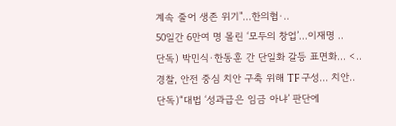계속 줄어 생존 위기"…한의협·..
50일간 6만여 명 몰린 ‘모두의 창업’…이재명 ..
단독) 박민식·한동훈 간 단일화 갈등 표면화… <..
경찰, 안전 중심 치안 구축 위해 TF 구성… 치안..
단독)“대법 ‘성과급은 임금 아냐’ 판단에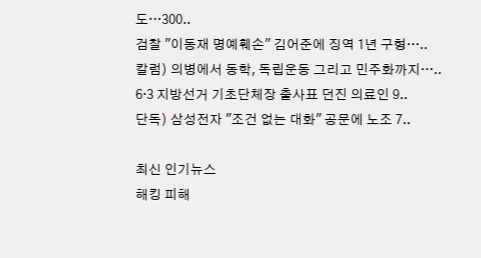도…300..
검찰 "이동재 명예훼손" 김어준에 징역 1년 구형…..
칼럼) 의병에서 동학, 독립운동 그리고 민주화까지…..
6·3 지방선거 기초단체장 출사표 던진 의료인 9..
단독) 삼성전자 "조건 없는 대화" 공문에 노조 7..

최신 인기뉴스
해킹 피해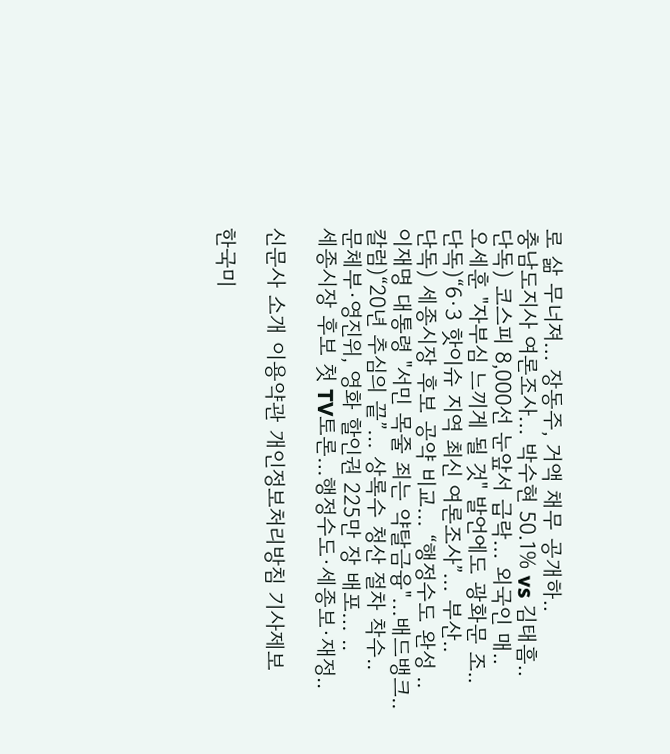로 삶 무너져… 장동주, 거액 채무 공개하..
충남도지사 여론조사… 박수현 50.1% vs 김태흠..
단독) 코스피 8,000선 눈앞서 급락… 외국인 매..
오세훈 "자부심 느끼게 될 것" 발언에도 광화문 조..
단독)“6·3 핫이슈 지역 최신 여론조사”… 부산..
단독) 세종시장 후보 공약 비교… “행정수도 완성 ..
이재명 대통령 "서민 목줄 죄는 약탈금융"…배드뱅크..
칼럼)“20년 추심의 끝”… 상록수 청산 절차 착수..
문체부·영진위, 영화 할인권 225만 장 배포… ..
세종시장 후보 첫 TV토론…행정수도·세종보·재정..

신문사 소개 이용약관 개인정보처리방침 기사제보

한국미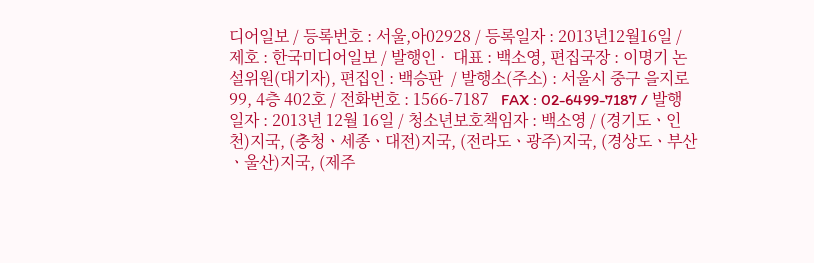디어일보 / 등록번호 : 서울,아02928 / 등록일자 : 2013년12월16일 / 제호 : 한국미디어일보 / 발행인 ·  대표 : 백소영, 편집국장 : 이명기 논설위원(대기자), 편집인 : 백승판  / 발행소(주소) : 서울시 중구 을지로99, 4층 402호 / 전화번호 : 1566-7187   FAX : 02-6499-7187 / 발행일자 : 2013년 12월 16일 / 청소년보호책임자 : 백소영 / (경기도ㆍ인천)지국, (충청ㆍ세종ㆍ대전)지국, (전라도ㆍ광주)지국, (경상도ㆍ부산ㆍ울산)지국, (제주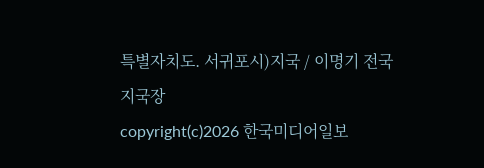특별자치도. 서귀포시)지국 / 이명기 전국지국장
copyright(c)2026 한국미디어일보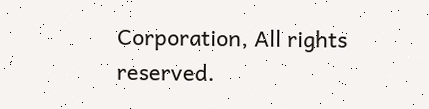Corporation, All rights reserved.